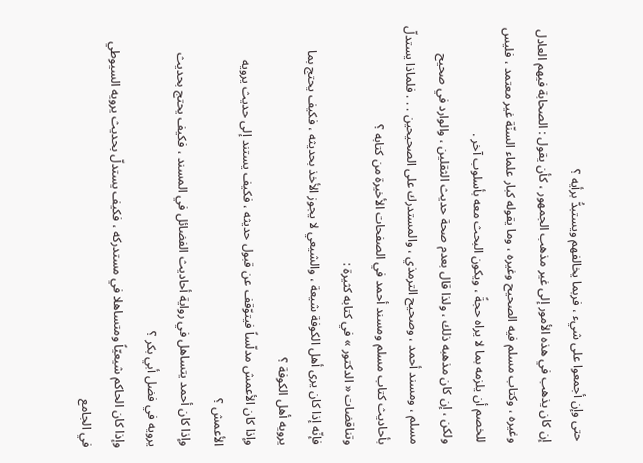حتى وإن أجمعوا على شيء ، فربما يخالفهم ويستبدُّ برأيه ؟
إن كان يذهب في هذه الأمور إلى غير مذهب الجمهور ، كأن يقول : الصحابة فيهم العادل وغيره ، وكتاب مسلم فيه الصحيح وغيره ، وما يقوله كبار علماء السنّة غير معتمد ، فليس للخصم أن يلزمه بما لا يراه حجةً ، ويكون البحث معه بأسلوب آخر .
ولكن ، إن كان مذهبه ذلك ، ولذا قال بعدم صحة حديث الثقلين ، والوارد في صحيح مسلم ، ومسند أحمد ، وصحيح الترمذي ، والمستدرك على الصحيحين . . . فلماذا يستدلّ بأحاديث كتاب مسلم ومسند أحمد في الصفحات الأخيرة من كتابه ؟
وتناقضات « الدكتور » في كتابه كثيرة :
فإنّه إذا كان يرى أهل الكوفة شيعة ، والشيعي لا يجوز الأخذ بحديثه ، فكيف يحتج بما يرويه أهل الكوفة ؟
وإذا كان الأعمش مدلّساً فيتوّقف عن قبول حديثه ، فكيف يستند إلى حديث يرويه الأعمش ؟
وإذا كان أحمد يتساهل في رواية أحاديث الفضائل في المسند ، فكيف يحتج بحديث يرويه في فضل أبي بكر ؟
وإذا كان الحاكم شيعيّاً ومتساهلا في مستدركه ، فكيف يستدلّ بحديث يرويه السيوطي في الجامع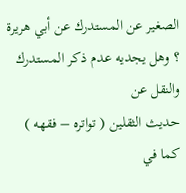الصغير عن المستدرك عن أبي هريرة ؟ وهل يجديه عدم ذكر المستدرك والنقل عن
حديث الثقلين ( تواتره – فقهه ) كما في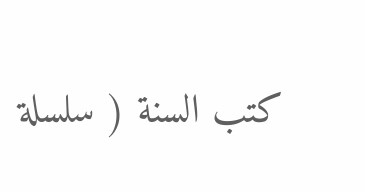كتب السنة ( سلسلة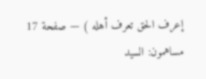إعرف الحق تعرف أهله ) — صفحة 17
مساهمون: السيد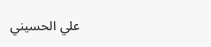علي الحسيني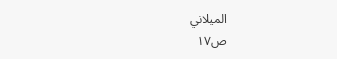الميلاني
ص١٧